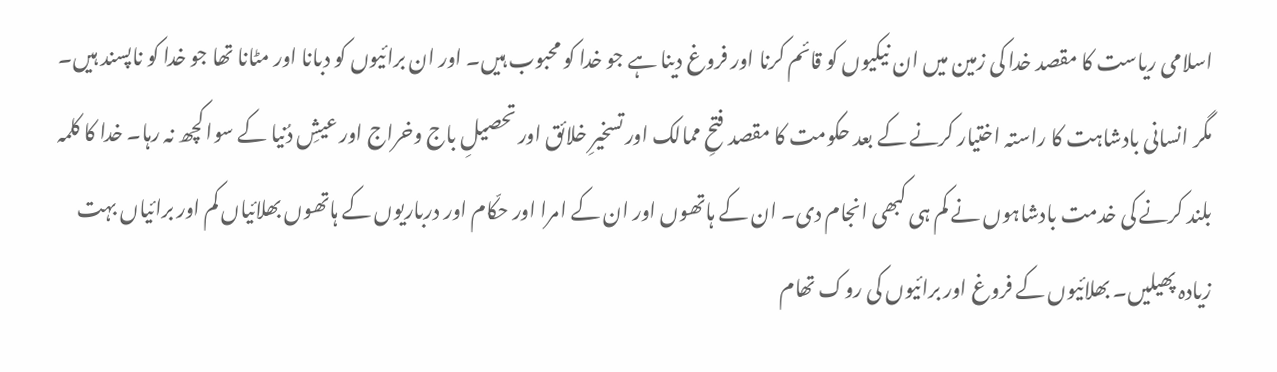اسلامی ریاست کا مقصد خدا کی زمین میں ان نیکیوں کو قائم کرنا اور فروغ دینا ہے جو خدا کو محبوب ہیں۔ اور ان برائیوں کو دبانا اور مٹانا تھا جو خدا کو ناپسند ہیں۔ مگر انسانی بادشاہت کا راستہ اختیار کرنے کے بعد حکومت کا مقصد فتحِ ممالک اور تسخیرِ خلائق اور تحصیلِ باج وخراج اور عیشِ دُنیا کے سوا کچھ نہ رہا۔ خدا کا کلمہ بلند کرنے کی خدمت بادشاہوں نے کم ہی کبھی انجام دی۔ ان کے ہاتھوں اور ان کے امرا اور حکّام اور درباریوں کے ہاتھوں بھلائیاں کم اور برائیاں بہت زیادہ پھیلیں۔ بھلائیوں کے فروغ اور برائیوں کی روک تھام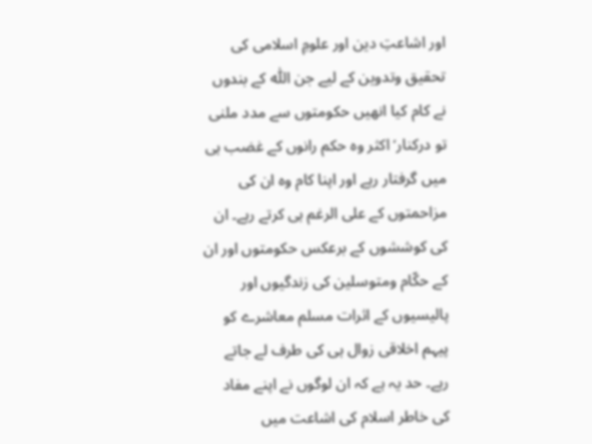اور اشاعتِ دین اور علومِ اسلامی کی تحقیق وتدوین کے لیے جن اللّٰہ کے بندوں نے کام کیا انھیں حکومتوں سے مدد ملنی تو درکنار‘ اکثر وہ حکم رانوں کے غضب ہی میں گرفتار رہے اور اپنا کام وہ ان کی مزاحمتوں کے علی الرغم ہی کرتے رہے۔ ان کی کوششوں کے برعکس حکومتوں اور ان کے حکّام ومتوسلین کی زندگیوں اور پالیسیوں کے اثرات مسلم معاشرے کو پیہم اخلاقی زوال ہی کی طرف لے جاتے رہے۔ حد یہ ہے کہ ان لوگوں نے اپنے مفاد کی خاطر اسلام کی اشاعت میں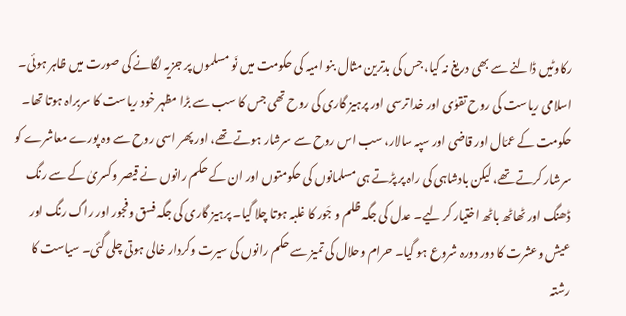رکاوٹیں ڈالنے سے بھی دریغ نہ کیا، جس کی بدترین مثال بنو امیہ کی حکومت میں نَو مسلموں پر جزیہ لگانے کی صورت میں ظاہر ہوئی۔
اسلامی ریاست کی روح تقوٰی اور خدا ترسی اور پرہیز گاری کی روح تھی جس کا سب سے بڑا مظہر خود ریاست کا سربراہ ہوتا تھا۔ حکومت کے عمّال اور قاضی اور سپہ سالار، سب اس روح سے سرشار ہوتے تھے، اور پھر اسی روح سے وہ پورے معاشرے کو سرشار کرتے تھے، لیکن بادشاہی کی راہ پر پڑتے ہی مسلمانوں کی حکومتوں اور ان کے حکم رانوں نے قیصر وکسریٰ کے سے رنگ ڈھنگ اور ٹھاٹھ باٹھ اختیار کر لیے۔ عدل کی جگہ ظلم و جَور کا غلبہ ہوتا چلا گیا۔ پرہیز گاری کی جگہ فسق وفجور اور راگ رنگ اور عیش وعشرت کا دور دورہ شروع ہو گیا۔ حرام وحلال کی تمیز سے حکم رانوں کی سیرت وکردار خالی ہوتی چلی گئی۔ سیاست کا رشتہ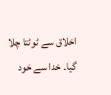اخلاق سے ٹوٹتا چلا گیا۔ خدا سے خود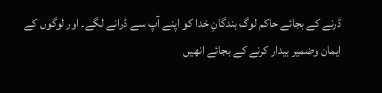ڈرنے کے بجائے حاکم لوگ بندگانِ خدا کو اپنے آپ سے ڈرانے لگے۔ اور لوگوں کے ایمان وضمیر بیدار کرنے کے بجائے انھیں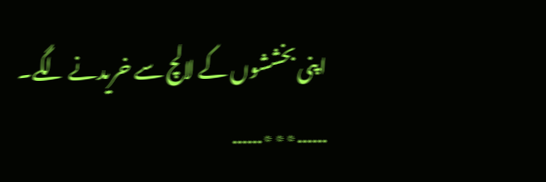اپنی بخششوں کے لالچ سے خریدنے لگے۔
……٭٭٭……